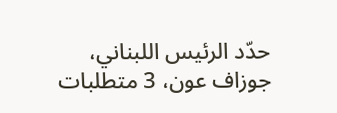حدّد الرئيس اللبناني، جوزاف عون، 3 متطلبات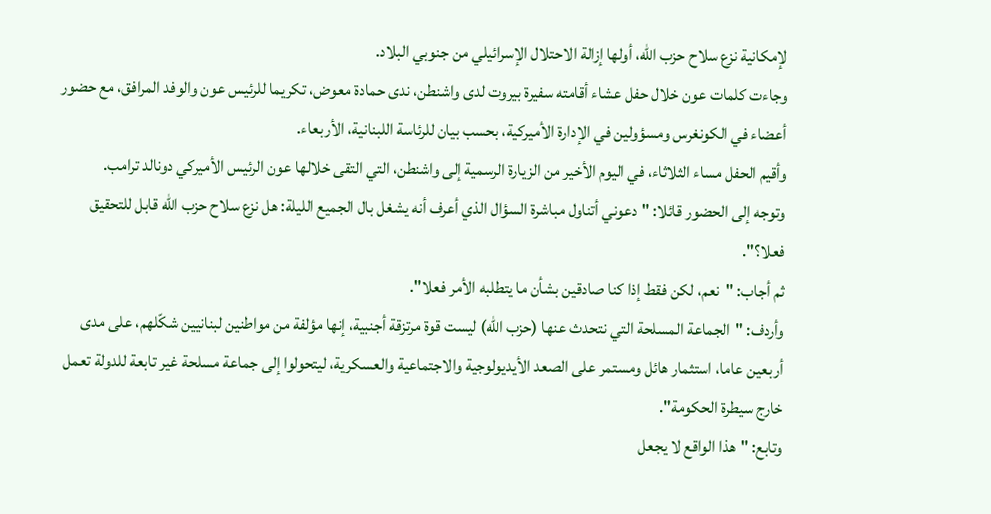لإمكانية نزع سلاح حزب الله، أولها إزالة الاحتلال الإسرائيلي من جنوبي البلاد.
وجاءت كلمات عون خلال حفل عشاء أقامته سفيرة بيروت لدى واشنطن، ندى حمادة معوض، تكريما للرئيس عون والوفد المرافق، مع حضور أعضاء في الكونغرس ومسؤولين في الإدارة الأميركية، بحسب بيان للرئاسة اللبنانية، الأربعاء.
وأقيم الحفل مساء الثلاثاء، في اليوم الأخير من الزيارة الرسمية إلى واشنطن، التي التقى خلالها عون الرئيس الأميركي دونالد ترامب.
وتوجه إلى الحضور قائلا: "دعوني أتناول مباشرة السؤال الذي أعرف أنه يشغل بال الجميع الليلة: هل نزع سلاح حزب الله قابل للتحقيق فعلا؟".
ثم أجاب: "نعم، لكن فقط إذا كنا صادقين بشأن ما يتطلبه الأمر فعلا".
وأردف: "الجماعة المسلحة التي نتحدث عنها (حزب الله) ليست قوة مرتزقة أجنبية، إنها مؤلفة من مواطنين لبنانيين شكّلهم، على مدى أربعين عاما، استثمار هائل ومستمر على الصعد الأيديولوجية والاجتماعية والعسكرية، ليتحولوا إلى جماعة مسلحة غير تابعة للدولة تعمل خارج سيطرة الحكومة".
وتابع: "هذا الواقع لا يجعل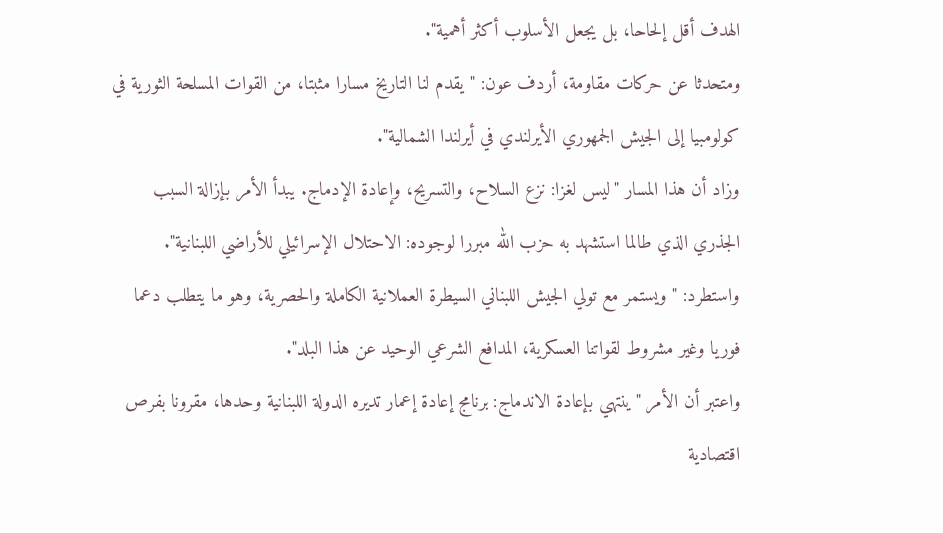الهدف أقل إلحاحا، بل يجعل الأسلوب أكثر أهمية".
ومتحدثا عن حركات مقاومة، أردف عون: "يقدم لنا التاريخ مسارا مثبتا، من القوات المسلحة الثورية في كولومبيا إلى الجيش الجمهوري الأيرلندي في أيرلندا الشمالية".
وزاد أن هذا المسار "ليس لغزا: نزع السلاح، والتسريح، وإعادة الإدماج. يبدأ الأمر بإزالة السبب الجذري الذي طالما استشهد به حزب الله مبررا لوجوده: الاحتلال الإسرائيلي للأراضي اللبنانية".
واستطرد: "ويستمر مع تولي الجيش اللبناني السيطرة العملانية الكاملة والحصرية، وهو ما يتطلب دعما فوريا وغير مشروط لقواتنا العسكرية، المدافع الشرعي الوحيد عن هذا البلد".
واعتبر أن الأمر "ينتهي بإعادة الاندماج: برنامج إعادة إعمار تديره الدولة اللبنانية وحدها، مقرونا بفرص اقتصادية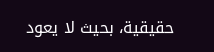حقيقية، بحيث لا يعود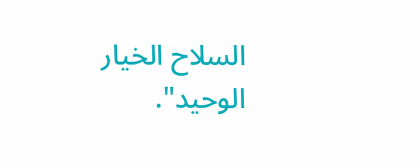السلاح الخيار الوحيد".